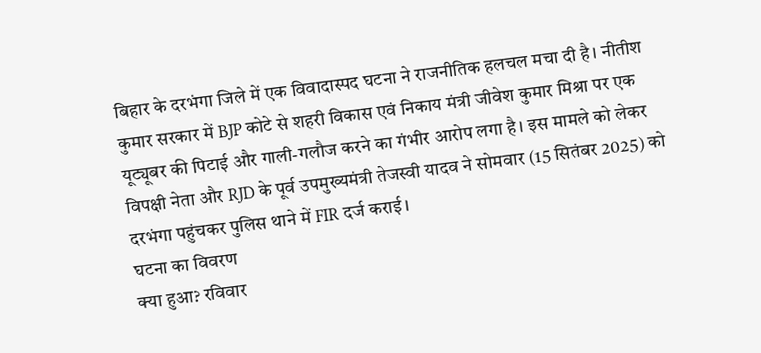बिहार के दरभंगा जिले में एक विवादास्पद घटना ने राजनीतिक हलचल मचा दी है। नीतीश कुमार सरकार में BJP कोटे से शहरी विकास एवं निकाय मंत्री जीवेश कुमार मिश्रा पर एक यूट्यूबर की पिटाई और गाली-गलौज करने का गंभीर आरोप लगा है। इस मामले को लेकर विपक्षी नेता और RJD के पूर्व उपमुख्यमंत्री तेजस्वी यादव ने सोमवार (15 सितंबर 2025) को दरभंगा पहुंचकर पुलिस थाने में FIR दर्ज कराई।
घटना का विवरण
क्या हुआ? रविवार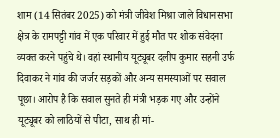शाम (14 सितंबर 2025) को मंत्री जीवेश मिश्रा जाले विधानसभा क्षेत्र के रामपट्टी गांव में एक परिवार में हुई मौत पर शोक संवेदना व्यक्त करने पहुंचे थे। वहां स्थानीय यूट्यूबर दलीप कुमार सहनी उर्फ दिवाकर ने गांव की जर्जर सड़कों और अन्य समस्याओं पर सवाल पूछा। आरोप है कि सवाल सुनते ही मंत्री भड़क गए और उन्होंने यूट्यूबर को लाठियों से पीटा, साथ ही मां-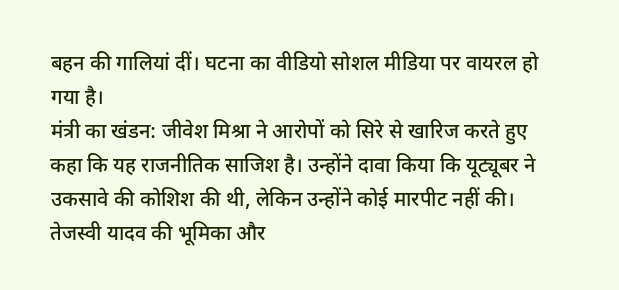बहन की गालियां दीं। घटना का वीडियो सोशल मीडिया पर वायरल हो गया है।
मंत्री का खंडन: जीवेश मिश्रा ने आरोपों को सिरे से खारिज करते हुए कहा कि यह राजनीतिक साजिश है। उन्होंने दावा किया कि यूट्यूबर ने उकसावे की कोशिश की थी, लेकिन उन्होंने कोई मारपीट नहीं की।
तेजस्वी यादव की भूमिका और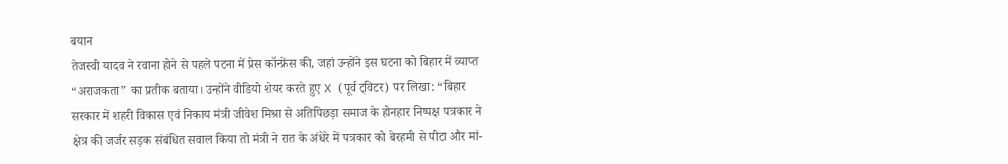बयान
तेजस्वी यादव ने रवाना होने से पहले पटना में प्रेस कॉन्फ्रेंस की, जहां उन्होंने इस घटना को बिहार में व्याप्त “अराजकता” का प्रतीक बताया। उन्होंने वीडियो शेयर करते हुए X (पूर्व ट्विटर) पर लिखा: “बिहार सरकार में शहरी विकास एवं निकाय मंत्री जीवेश मिश्रा से अतिपिछड़ा समाज के होनहार निष्पक्ष पत्रकार ने क्षेत्र की जर्जर सड़क संबंधित सवाल किया तो मंत्री ने रात के अंधेरे में पत्रकार को बेरहमी से पीटा और मां-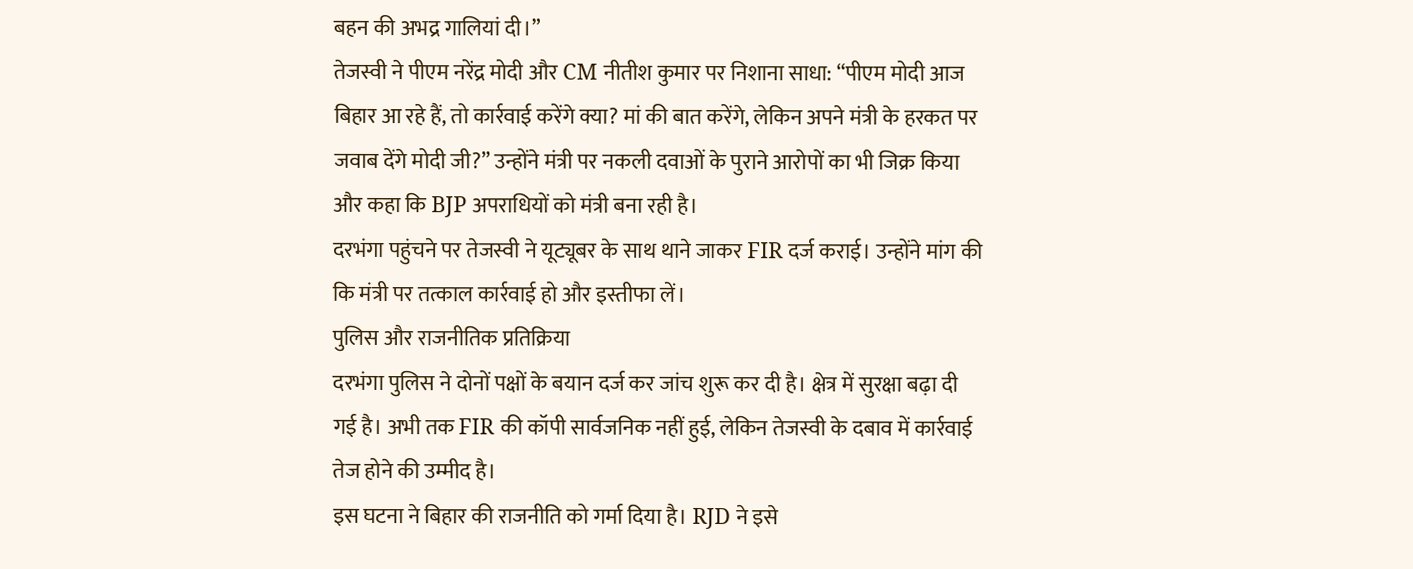बहन की अभद्र गालियां दी।”
तेजस्वी ने पीएम नरेंद्र मोदी और CM नीतीश कुमार पर निशाना साधा: “पीएम मोदी आज बिहार आ रहे हैं, तो कार्रवाई करेंगे क्या? मां की बात करेंगे, लेकिन अपने मंत्री के हरकत पर जवाब देंगे मोदी जी?” उन्होंने मंत्री पर नकली दवाओं के पुराने आरोपों का भी जिक्र किया और कहा कि BJP अपराधियों को मंत्री बना रही है।
दरभंगा पहुंचने पर तेजस्वी ने यूट्यूबर के साथ थाने जाकर FIR दर्ज कराई। उन्होंने मांग की कि मंत्री पर तत्काल कार्रवाई हो और इस्तीफा लें।
पुलिस और राजनीतिक प्रतिक्रिया
दरभंगा पुलिस ने दोनों पक्षों के बयान दर्ज कर जांच शुरू कर दी है। क्षेत्र में सुरक्षा बढ़ा दी गई है। अभी तक FIR की कॉपी सार्वजनिक नहीं हुई, लेकिन तेजस्वी के दबाव में कार्रवाई तेज होने की उम्मीद है।
इस घटना ने बिहार की राजनीति को गर्मा दिया है। RJD ने इसे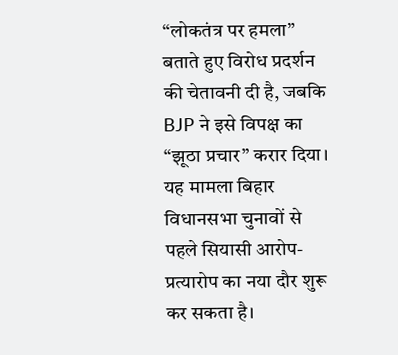“लोकतंत्र पर हमला” बताते हुए विरोध प्रदर्शन की चेतावनी दी है, जबकि BJP ने इसे विपक्ष का “झूठा प्रचार” करार दिया।
यह मामला बिहार विधानसभा चुनावों से पहले सियासी आरोप-प्रत्यारोप का नया दौर शुरू कर सकता है।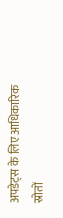अपडेट्स के लिए आधिकारिक स्रोतों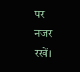पर नजर रखें।